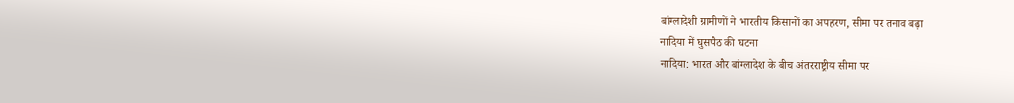बांग्लादेशी ग्रामीणों ने भारतीय किसानों का अपहरण, सीमा पर तनाव बढ़ा
नादिया में घुसपैठ की घटना
नादिया: भारत और बांग्लादेश के बीच अंतरराष्ट्रीय सीमा पर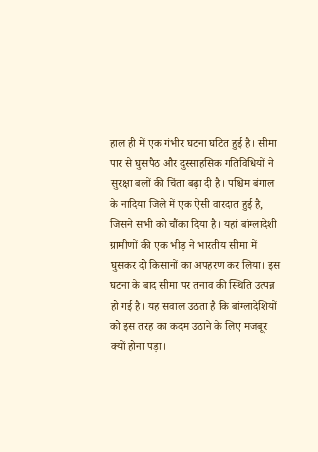हाल ही में एक गंभीर घटना घटित हुई है। सीमा पार से घुसपैठ और दुस्साहसिक गतिविधियों ने सुरक्षा बलों की चिंता बढ़ा दी है। पश्चिम बंगाल के नादिया जिले में एक ऐसी वारदात हुई है, जिसने सभी को चौंका दिया है। यहां बांग्लादेशी ग्रामीणों की एक भीड़ ने भारतीय सीमा में घुसकर दो किसानों का अपहरण कर लिया। इस घटना के बाद सीमा पर तनाव की स्थिति उत्पन्न हो गई है। यह सवाल उठता है कि बांग्लादेशियों को इस तरह का कदम उठाने के लिए मजबूर क्यों होना पड़ा।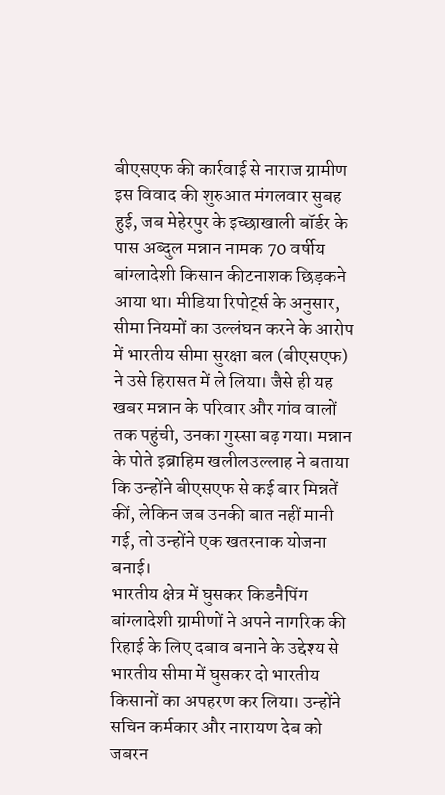बीएसएफ की कार्रवाई से नाराज ग्रामीण
इस विवाद की शुरुआत मंगलवार सुबह हुई, जब मेहेरपुर के इच्छाखाली बॉर्डर के पास अब्दुल मन्नान नामक 70 वर्षीय बांग्लादेशी किसान कीटनाशक छिड़कने आया था। मीडिया रिपोर्ट्स के अनुसार, सीमा नियमों का उल्लंघन करने के आरोप में भारतीय सीमा सुरक्षा बल (बीएसएफ) ने उसे हिरासत में ले लिया। जैसे ही यह खबर मन्नान के परिवार और गांव वालों तक पहुंची, उनका गुस्सा बढ़ गया। मन्नान के पोते इब्राहिम खलीलउल्लाह ने बताया कि उन्होंने बीएसएफ से कई बार मिन्नतें कीं, लेकिन जब उनकी बात नहीं मानी गई, तो उन्होंने एक खतरनाक योजना बनाई।
भारतीय क्षेत्र में घुसकर किडनैपिंग
बांग्लादेशी ग्रामीणों ने अपने नागरिक की रिहाई के लिए दबाव बनाने के उद्देश्य से भारतीय सीमा में घुसकर दो भारतीय किसानों का अपहरण कर लिया। उन्होंने सचिन कर्मकार और नारायण देब को जबरन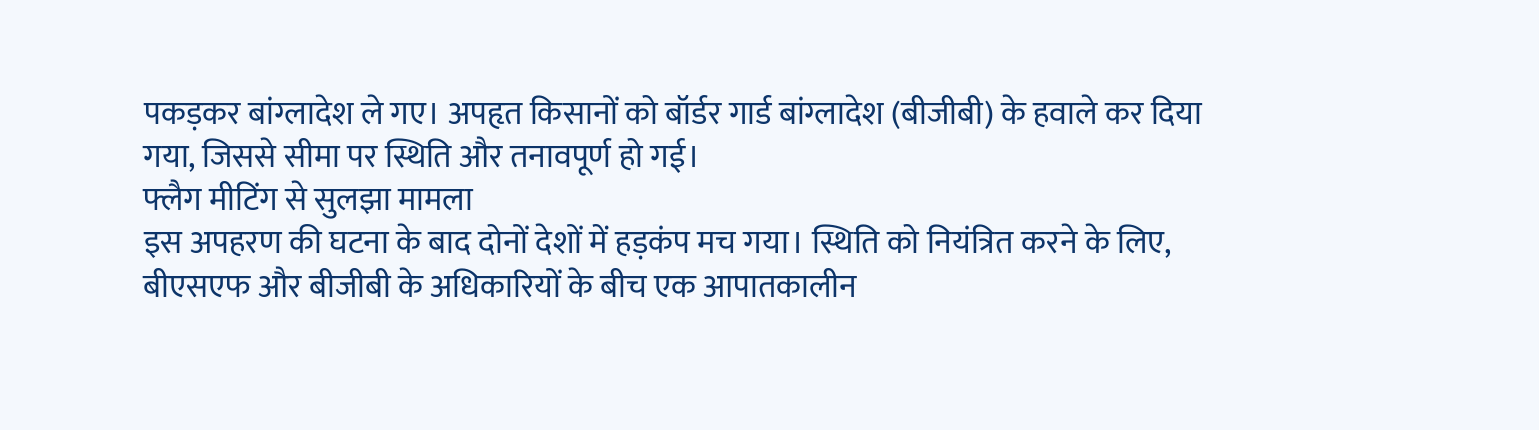पकड़कर बांग्लादेश ले गए। अपहृत किसानों को बॉर्डर गार्ड बांग्लादेश (बीजीबी) के हवाले कर दिया गया, जिससे सीमा पर स्थिति और तनावपूर्ण हो गई।
फ्लैग मीटिंग से सुलझा मामला
इस अपहरण की घटना के बाद दोनों देशों में हड़कंप मच गया। स्थिति को नियंत्रित करने के लिए, बीएसएफ और बीजीबी के अधिकारियों के बीच एक आपातकालीन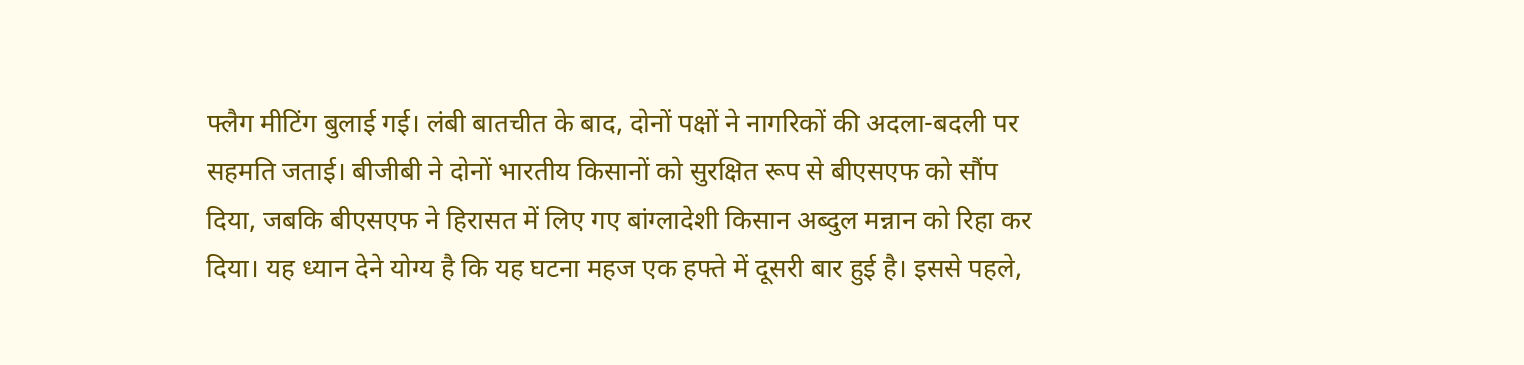फ्लैग मीटिंग बुलाई गई। लंबी बातचीत के बाद, दोनों पक्षों ने नागरिकों की अदला-बदली पर सहमति जताई। बीजीबी ने दोनों भारतीय किसानों को सुरक्षित रूप से बीएसएफ को सौंप दिया, जबकि बीएसएफ ने हिरासत में लिए गए बांग्लादेशी किसान अब्दुल मन्नान को रिहा कर दिया। यह ध्यान देने योग्य है कि यह घटना महज एक हफ्ते में दूसरी बार हुई है। इससे पहले,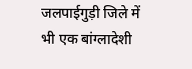जलपाईगुड़ी जिले में भी एक बांग्लादेशी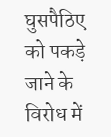घुसपैठिए को पकड़े जाने के विरोध में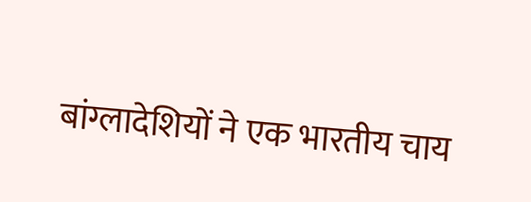बांग्लादेशियों ने एक भारतीय चाय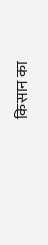किसान का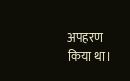अपहरण किया था।